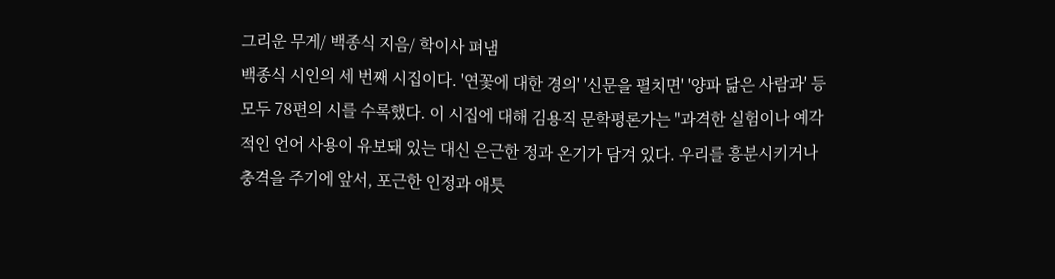그리운 무게/ 백종식 지음/ 학이사 펴냄
백종식 시인의 세 번째 시집이다. '연꽃에 대한 경의' '신문을 펼치면' '양파 닮은 사람과' 등 모두 78편의 시를 수록했다. 이 시집에 대해 김용직 문학평론가는 "과격한 실험이나 예각적인 언어 사용이 유보돼 있는 대신 은근한 정과 온기가 담겨 있다. 우리를 흥분시키거나 충격을 주기에 앞서, 포근한 인정과 애틋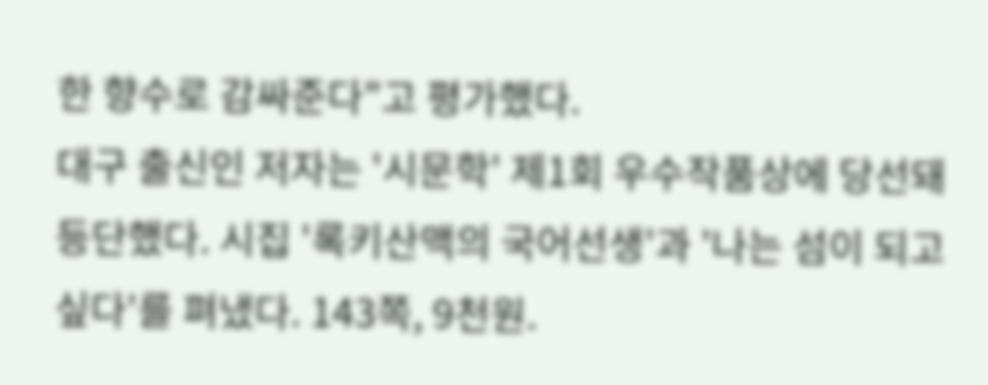한 향수로 감싸준다"고 평가했다.
대구 출신인 저자는 '시문학' 제1회 우수작품상에 당선돼 등단했다. 시집 '록키산맥의 국어선생'과 '나는 섬이 되고 싶다'를 펴냈다. 143쪽, 9천원.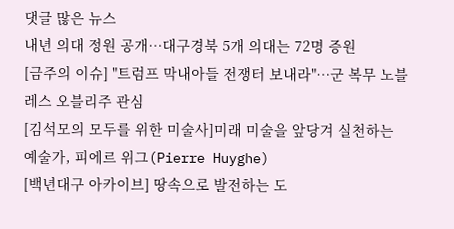댓글 많은 뉴스
내년 의대 정원 공개…대구경북 5개 의대는 72명 증원
[금주의 이슈] "트럼프 막내아들 전쟁터 보내라"…군 복무 노블레스 오블리주 관심
[김석모의 모두를 위한 미술사]미래 미술을 앞당겨 실천하는 예술가, 피에르 위그(Pierre Huyghe)
[백년대구 아카이브] 땅속으로 발전하는 도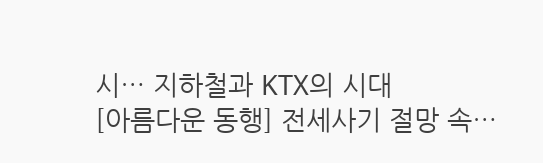시… 지하철과 KTX의 시대
[아름다운 동행] 전세사기 절망 속…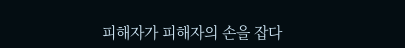피해자가 피해자의 손을 잡다